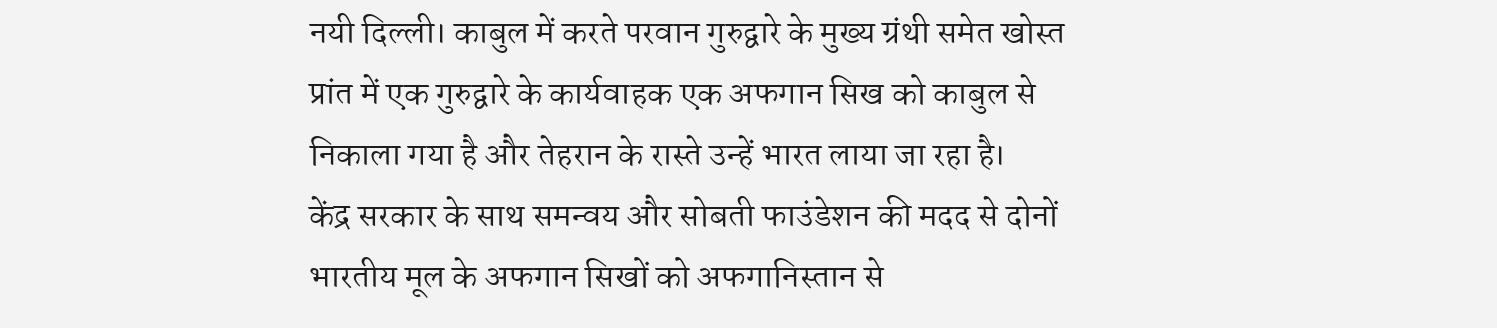नयी दिल्ली। काबुल में करते परवान गुरुद्वारे के मुख्य ग्रंथी समेत खोस्त प्रांत में एक गुरुद्वारे के कार्यवाहक एक अफगान सिख को काबुल से निकाला गया है और तेहरान के रास्ते उन्हें भारत लाया जा रहा है।
केंद्र सरकार के साथ समन्वय और सोबती फाउंडेशन की मदद से दोनों भारतीय मूल के अफगान सिखों को अफगानिस्तान से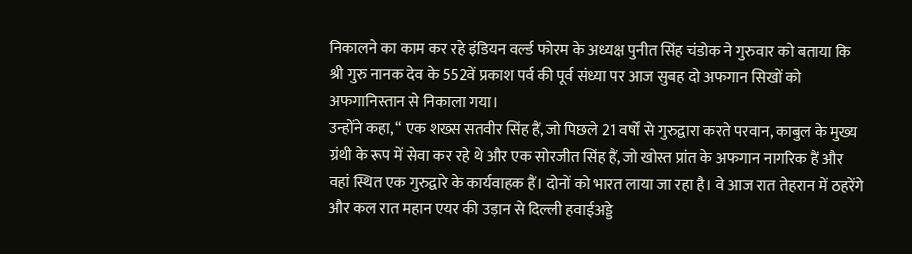निकालने का काम कर रहे इंडियन वर्ल्ड फोरम के अध्यक्ष पुनीत सिंह चंडोक ने गुरुवार को बताया कि श्री गुरु नानक देव के 552वें प्रकाश पर्व की पूर्व संध्या पर आज सुबह दो अफगान सिखों को अफगानिस्तान से निकाला गया।
उन्होंने कहा, “ एक शख्स सतवीर सिंह हैं, जो पिछले 21 वर्षों से गुरुद्वारा करते परवान, काबुल के मुख्य ग्रंथी के रूप में सेवा कर रहे थे और एक सोरजीत सिंह हैं, जो खोस्त प्रांत के अफगान नागरिक हैं और वहां स्थित एक गुरुद्वारे के कार्यवाहक हैं। दोनों को भारत लाया जा रहा है। वे आज रात तेहरान में ठहरेंगे और कल रात महान एयर की उड़ान से दिल्ली हवाईअड्डे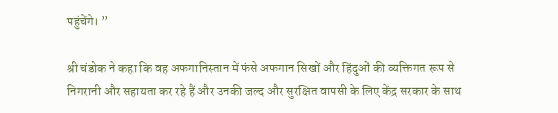पहुंचेंगे। ”

श्री चंडोक ने कहा कि वह अफगानिस्तान में फंसे अफगान सिखों और हिंदुओं की व्यक्तिगत रूप से निगरानी और सहायता कर रहे हैं और उनकी जल्द और सुरक्षित वापसी के लिए केंद्र सरकार के साथ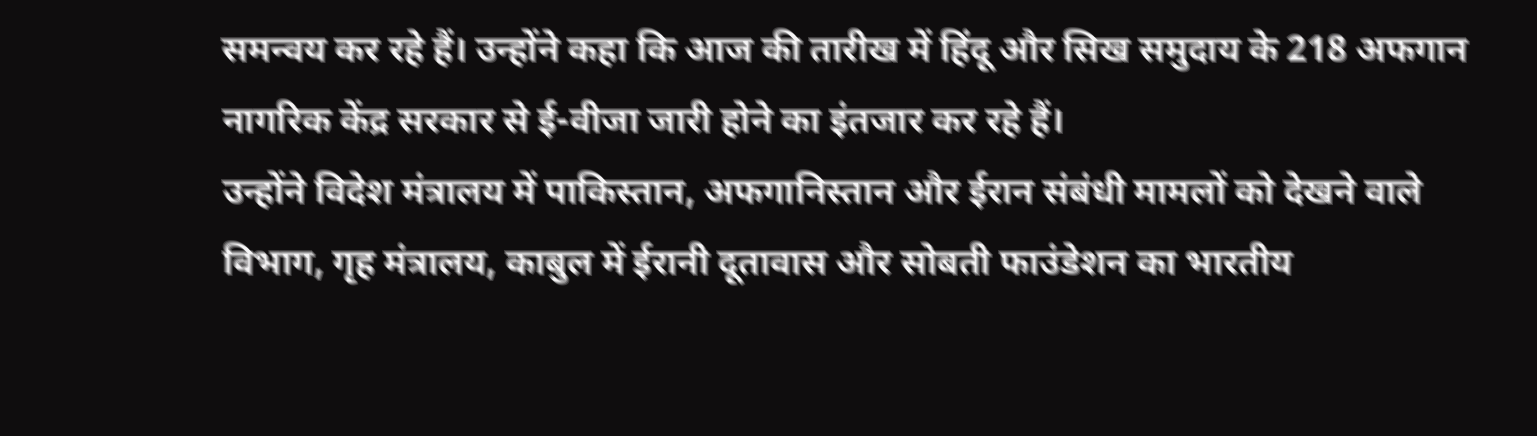समन्वय कर रहे हैं। उन्होंने कहा कि आज की तारीख में हिंदू और सिख समुदाय के 218 अफगान नागरिक केंद्र सरकार से ई-वीजा जारी होने का इंतजार कर रहे हैं।
उन्होंने विदेश मंत्रालय में पाकिस्तान, अफगानिस्तान और ईरान संबंधी मामलों को देखने वाले विभाग, गृह मंत्रालय, काबुल में ईरानी दूतावास और सोबती फाउंडेशन का भारतीय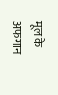मूल के अफगान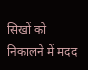सिखों को निकालने में मदद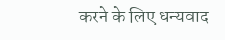करने के लिए धन्यवाद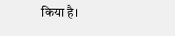किया है।